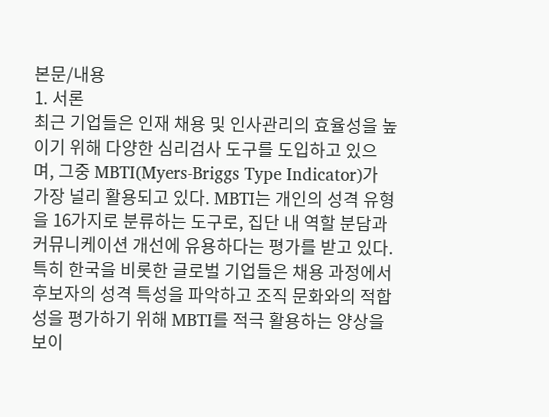본문/내용
1. 서론
최근 기업들은 인재 채용 및 인사관리의 효율성을 높이기 위해 다양한 심리검사 도구를 도입하고 있으며, 그중 MBTI(Myers-Briggs Type Indicator)가 가장 널리 활용되고 있다. MBTI는 개인의 성격 유형을 16가지로 분류하는 도구로, 집단 내 역할 분담과 커뮤니케이션 개선에 유용하다는 평가를 받고 있다. 특히 한국을 비롯한 글로벌 기업들은 채용 과정에서 후보자의 성격 특성을 파악하고 조직 문화와의 적합성을 평가하기 위해 MBTI를 적극 활용하는 양상을 보이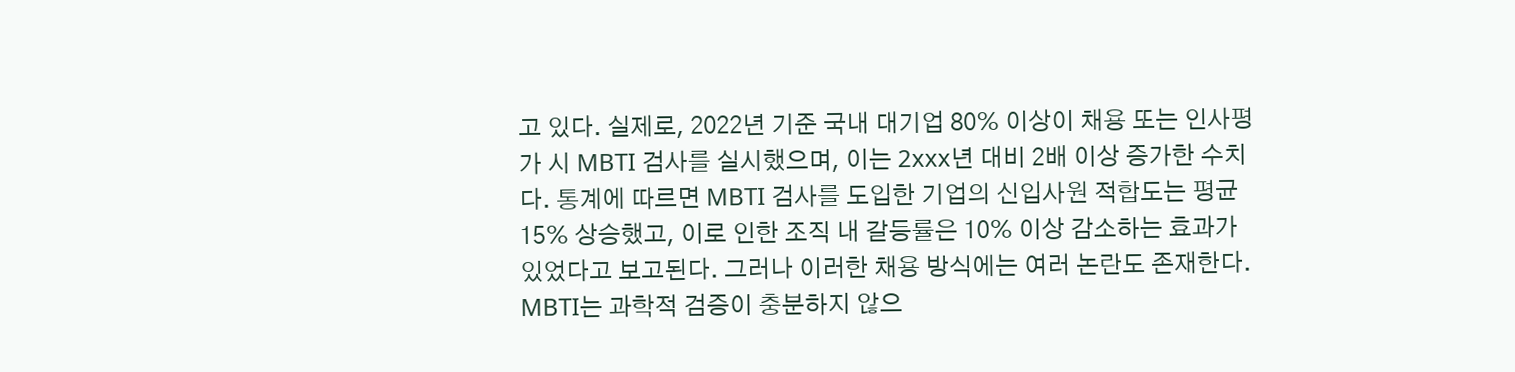고 있다. 실제로, 2022년 기준 국내 대기업 80% 이상이 채용 또는 인사평가 시 MBTI 검사를 실시했으며, 이는 2xxx년 대비 2배 이상 증가한 수치다. 통계에 따르면 MBTI 검사를 도입한 기업의 신입사원 적합도는 평균 15% 상승했고, 이로 인한 조직 내 갈등률은 10% 이상 감소하는 효과가 있었다고 보고된다. 그러나 이러한 채용 방식에는 여러 논란도 존재한다. MBTI는 과학적 검증이 충분하지 않으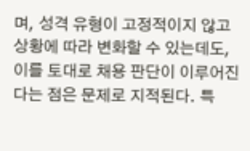며, 성격 유형이 고정적이지 않고 상황에 따라 변화할 수 있는데도, 이를 토대로 채용 판단이 이루어진다는 점은 문제로 지적된다. 특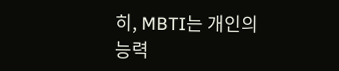히, MBTI는 개인의 능력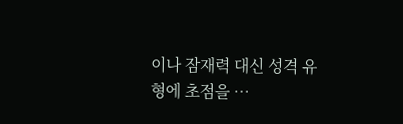이나 잠재력 대신 성격 유형에 초점을 …